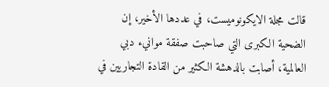قالت مجلة الايكونوميست، في عددها الأخير، إن الضحية الكبرى التي صاحبت صفقة موانيء دبي العالمية، أصابت بالدهشة الكثير من القادة التجاريين في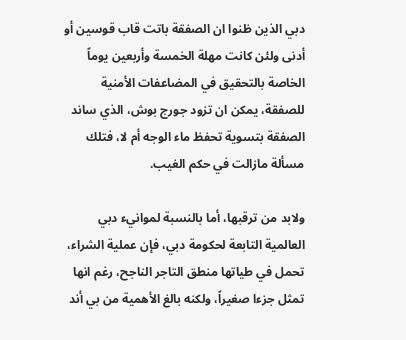دبي الذين ظنوا ان الصفقة باتت قاب قوسين أو أدنى ولئن كانت مهلة الخمسة وأربعين يوماً الخاصة بالتحقيق في المضاعفات الأمنية للصفقة، يمكن ان تزود جورج بوش، الذي ساند الصفقة بتسوية تحفظ ماء الوجه أم لا، فتلك مسألة مازالت في حكم الغيب.

ولابد من ترقبها، أما بالنسبة لموانيء دبي العالمية التابعة لحكومة دبي، فإن عملية الشراء، تحمل في طياتها منطق التاجر الناجح، رغم انها تمثل جزءا صغيراً، ولكنه بالغ الأهمية من بي أند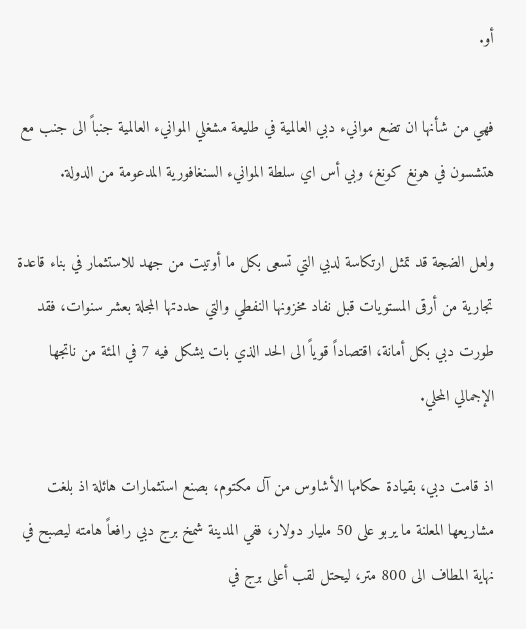أو.

فهي من شأنها ان تضع موانيء دبي العالمية في طليعة مشغلي الموانيء العالمية جنباً الى جنب مع هتشسون في هونغ كونغ، وبي أس اي سلطة الموانيء السنغافورية المدعومة من الدولة.

ولعل الضجة قد تمثل ارتكاسة لدبي التي تسعى بكل ما أوتيت من جهد للاستثمار في بناء قاعدة تجارية من أرقى المستويات قبل نفاد مخزونها النفطي والتي حددتها المجلة بعشر سنوات، فقد طورت دبي بكل أمانة، اقتصاداً قوياً الى الحد الذي بات يشكل فيه 7 في المئة من ناتجها الإجمالي المحلي.

اذ قامت دبي، بقيادة حكامها الأشاوس من آل مكتوم، بصنع استثمارات هائلة اذ بلغت مشاريعها المعلنة ما يربو على 50 مليار دولار، ففي المدينة شمخ برج دبي رافعاً هامته ليصبح في نهاية المطاف الى 800 متر، ليحتل لقب أعلى برج في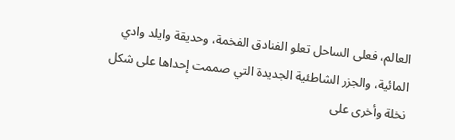العالم، فعلى الساحل تعلو الفنادق الفخمة، وحديقة وايلد وادي المائية، والجزر الشاطئية الجديدة التي صممت إحداها على شكل نخلة وأخرى على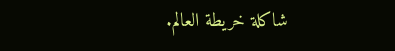شاكلة خريطة العالم.